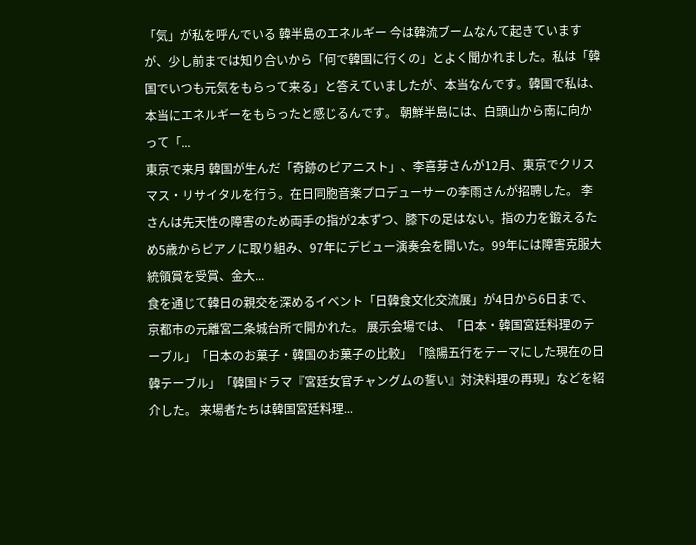「気」が私を呼んでいる 韓半島のエネルギー 今は韓流ブームなんて起きていますが、少し前までは知り合いから「何で韓国に行くの」とよく聞かれました。私は「韓国でいつも元気をもらって来る」と答えていましたが、本当なんです。韓国で私は、本当にエネルギーをもらったと感じるんです。 朝鮮半島には、白頭山から南に向かって「...
東京で来月 韓国が生んだ「奇跡のピアニスト」、李喜芽さんが12月、東京でクリスマス・リサイタルを行う。在日同胞音楽プロデューサーの李雨さんが招聘した。 李さんは先天性の障害のため両手の指が2本ずつ、膝下の足はない。指の力を鍛えるため5歳からピアノに取り組み、97年にデビュー演奏会を開いた。99年には障害克服大統領賞を受賞、金大...
食を通じて韓日の親交を深めるイベント「日韓食文化交流展」が4日から6日まで、京都市の元離宮二条城台所で開かれた。 展示会場では、「日本・韓国宮廷料理のテーブル」「日本のお菓子・韓国のお菓子の比較」「陰陽五行をテーマにした現在の日韓テーブル」「韓国ドラマ『宮廷女官チャングムの誓い』対決料理の再現」などを紹介した。 来場者たちは韓国宮廷料理...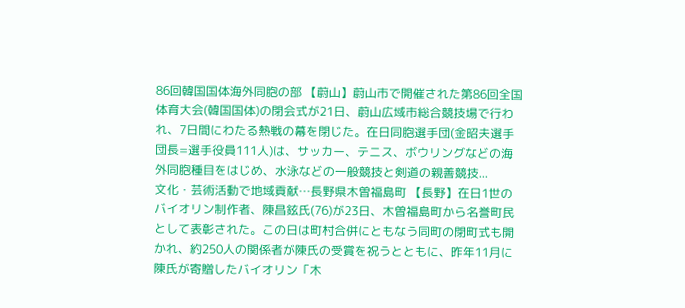86回韓国国体海外同胞の部 【蔚山】蔚山市で開催された第86回全国体育大会(韓国国体)の閉会式が21日、蔚山広域市総合競技場で行われ、7日間にわたる熱戦の幕を閉じた。在日同胞選手団(金昭夫選手団長=選手役員111人)は、サッカー、テニス、ボウリングなどの海外同胞種目をはじめ、水泳などの一般競技と剣道の親善競技...
文化・芸術活動で地域貢献…長野県木曽福島町 【長野】在日1世のバイオリン制作者、陳昌鉉氏(76)が23日、木曽福島町から名誉町民として表彰された。この日は町村合併にともなう同町の閉町式も開かれ、約250人の関係者が陳氏の受賞を祝うとともに、昨年11月に陳氏が寄贈したバイオリン「木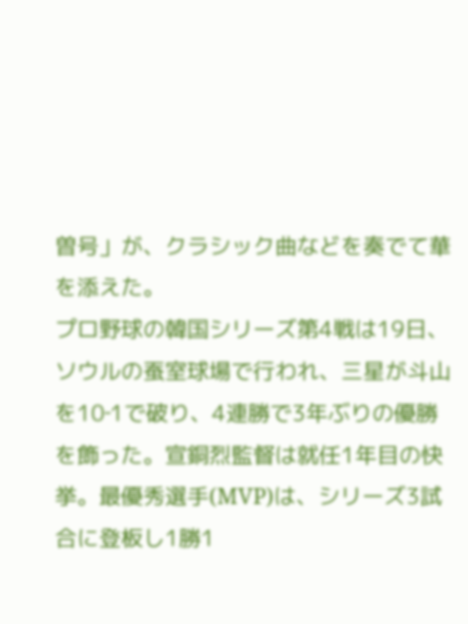曽号」が、クラシック曲などを奏でて華を添えた。
プロ野球の韓国シリーズ第4戦は19日、ソウルの蚕室球場で行われ、三星が斗山を10‐1で破り、4連勝で3年ぶりの優勝を飾った。宣銅烈監督は就任1年目の快挙。最優秀選手(MVP)は、シリーズ3試合に登板し1勝1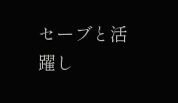セーブと活躍し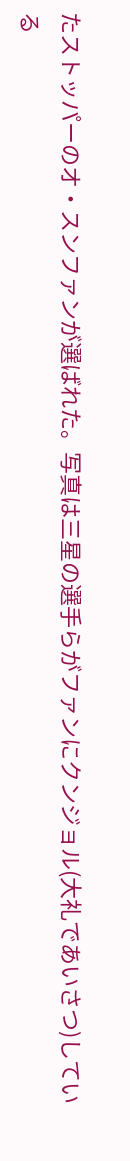たストッパーのオ・スンファンが選ばれた。写真は三星の選手らがファンにクンジョル(大礼であいさつ)している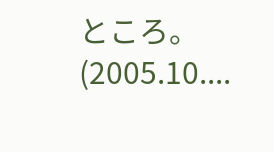ところ。 (2005.10....